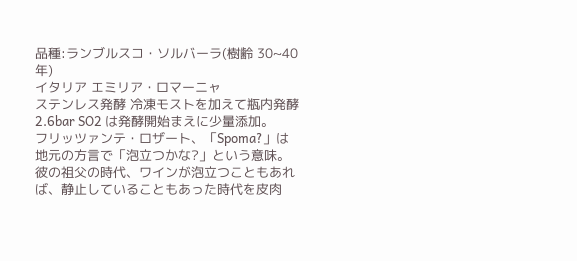品種:ランブルスコ・ソルバーラ(樹齢 30~40 年)
イタリア エミリア・ロマーニャ
ステンレス発酵 冷凍モストを加えて瓶内発酵 2.6bar SO2 は発酵開始まえに少量添加。
フリッツァンテ・ロザート、「Spoma?」は地元の方言で「泡立つかな?」という意味。彼の祖父の時代、ワインが泡立つこともあれば、静止していることもあった時代を皮肉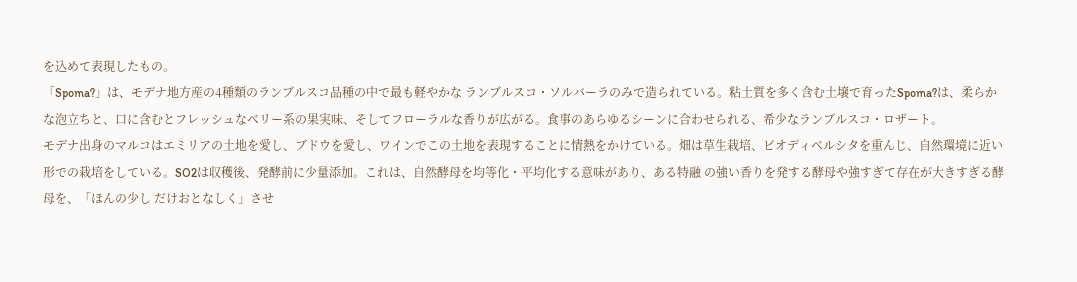を込めて表現したもの。
「Spoma?」は、モデナ地方産の4種類のランブルスコ品種の中で最も軽やかな ランブルスコ・ソルバーラのみで造られている。粘土質を多く含む土壌で育ったSpoma?は、柔らかな泡立ちと、口に含むとフレッシュなベリー系の果実味、そしてフローラルな香りが広がる。食事のあらゆるシーンに合わせられる、希少なランブルスコ・ロザート。
モデナ出身のマルコはエミリアの土地を愛し、ブドウを愛し、ワインでこの土地を表現することに情熱をかけている。畑は草生栽培、ビオディベルシタを重んじ、自然環境に近い形での栽培をしている。SO2は収穫後、発酵前に少量添加。これは、自然酵母を均等化・平均化する意味があり、ある特融 の強い香りを発する酵母や強すぎて存在が大きすぎる酵母を、「ほんの少し だけおとなしく」させ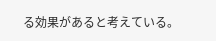る効果があると考えている。